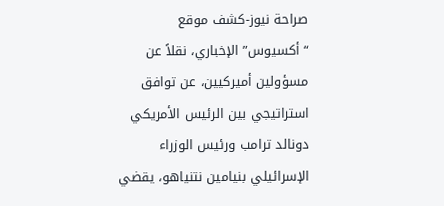صراحة نيوز-كشف موقع “أكسيوس” الإخباري، نقلاً عن مسؤولين أميركيين، عن توافق استراتيجي بين الرئيس الأمريكي دونالد ترامب ورئيس الوزراء الإسرائيلي بنيامين نتنياهو، يقضي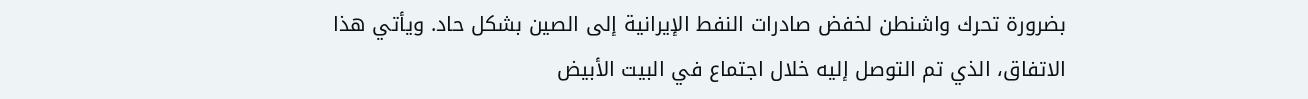بضرورة تحرك واشنطن لخفض صادرات النفط الإيرانية إلى الصين بشكل حاد. ويأتي هذا الاتفاق، الذي تم التوصل إليه خلال اجتماع في البيت الأبيض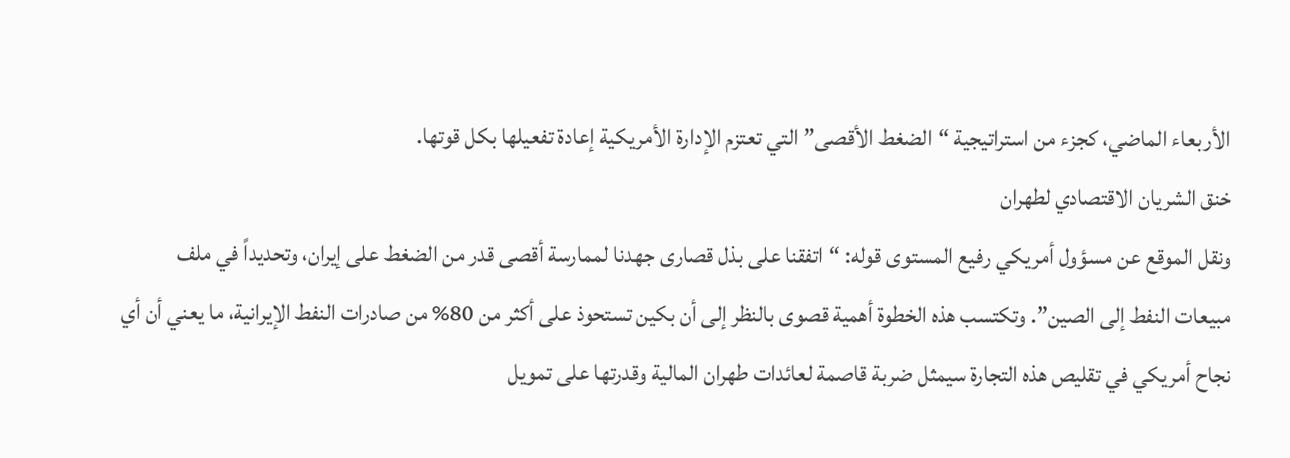الأربعاء الماضي، كجزء من استراتيجية “الضغط الأقصى” التي تعتزم الإدارة الأمريكية إعادة تفعيلها بكل قوتها.
خنق الشريان الاقتصادي لطهران
ونقل الموقع عن مسؤول أمريكي رفيع المستوى قوله: “اتفقنا على بذل قصارى جهدنا لممارسة أقصى قدر من الضغط على إيران، وتحديداً في ملف مبيعات النفط إلى الصين”. وتكتسب هذه الخطوة أهمية قصوى بالنظر إلى أن بكين تستحوذ على أكثر من 80% من صادرات النفط الإيرانية، ما يعني أن أي نجاح أمريكي في تقليص هذه التجارة سيمثل ضربة قاصمة لعائدات طهران المالية وقدرتها على تمويل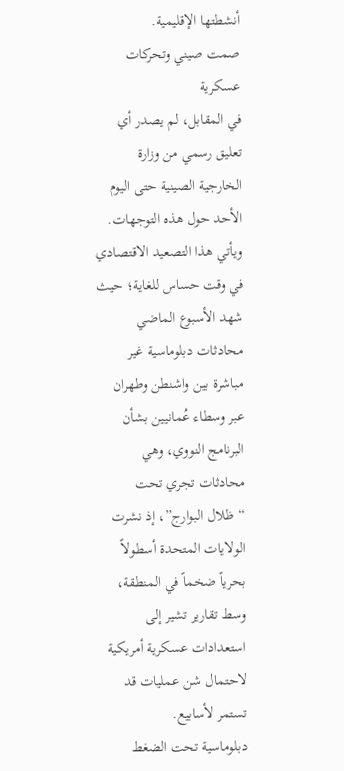أنشطتها الإقليمية.
صمت صيني وتحركات عسكرية
في المقابل، لم يصدر أي تعليق رسمي من وزارة الخارجية الصينية حتى اليوم الأحد حول هذه التوجهات. ويأتي هذا التصعيد الاقتصادي في وقت حساس للغاية؛ حيث شهد الأسبوع الماضي محادثات دبلوماسية غير مباشرة بين واشنطن وطهران عبر وسطاء عُمانيين بشأن البرنامج النووي، وهي محادثات تجري تحت “ظلال البوارج”، إذ نشرت الولايات المتحدة أسطولاً بحرياً ضخماً في المنطقة، وسط تقارير تشير إلى استعدادات عسكرية أمريكية لاحتمال شن عمليات قد تستمر لأسابيع.
دبلوماسية تحت الضغط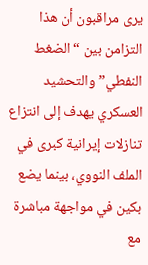يرى مراقبون أن هذا التزامن بين “الضغط النفطي” والتحشيد العسكري يهدف إلى انتزاع تنازلات إيرانية كبرى في الملف النووي، بينما يضع بكين في مواجهة مباشرة مع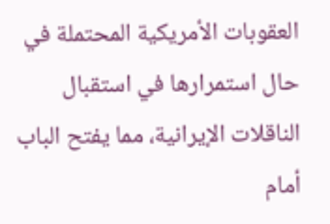العقوبات الأمريكية المحتملة في حال استمرارها في استقبال الناقلات الإيرانية، مما يفتح الباب أمام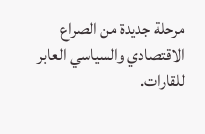مرحلة جديدة من الصراع الاقتصادي والسياسي العابر للقارات.